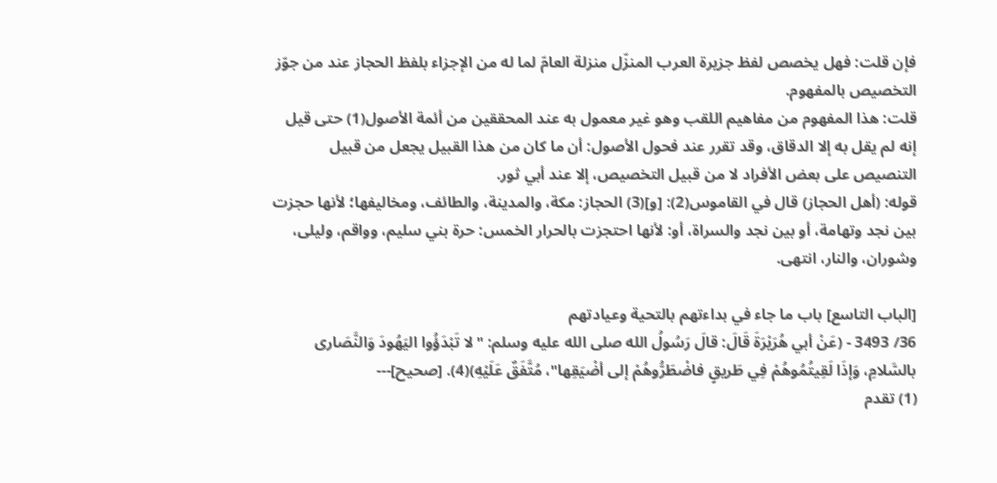فإن قلت: فهل يخصص لفظ جزيرة العرب المنزّل منزلة العامّ لما له من الإجزاء بلفظ الحجاز عند من جوّز التخصيص بالمفهوم.
قلت: هذا المفهوم من مفاهيم اللقب وهو غير معمول به عند المحققين من أئمة الأصول(1) حتى قيل إنه لم يقل به إلا الدقاق، وقد تقرر عند فحول الأصول: أن ما كان من هذا القبيل يجعل من قبيل التنصيص على بعض الأفراد لا من قبيل التخصيص، إلا عند أبي ثور.
قوله: (أهل الحجاز) قال في القاموس(2): [و](3) الحجاز: مكة، والمدينة، والطائف، ومخاليفها؛ لأنها حجزت بين نجد وتهامة، أو بين نجد والسراة، أو: لأنها احتجزت بالحرار الخمس: حرة بني سليم، وواقم، وليلى، وشوران، والنار، انتهى.

[الباب التاسع] باب ما جاء في بداءتهم بالتحية وعيادتهم
36/ 3493 - (عَنْ أبي هُرَيْرَةَ قَالَ: قالَ رَسُولُ الله صلى الله عليه وسلم: "لا تَبْدَؤُوا اليَهُودَ وَالنَّصَارى بالسَّلامِ، وَإذَا لَقِيتُمُوهُمْ فِي طَريقٍ فاضْطَرُّوهُمْ إلى أضْيَقِها"، مُتَّفَقٌ عَلَيْهِ)(4). [صحيح]---
(1) تقدم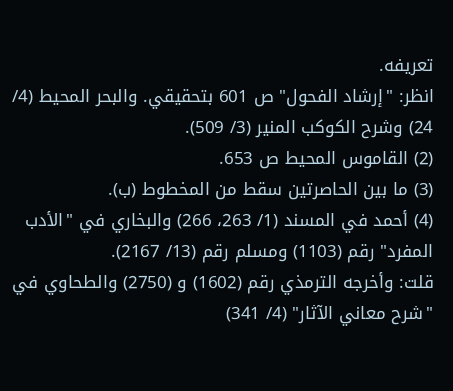تعريفه.
انظر: "إرشاد الفحول" ص 601 بتحقيقي. والبحر المحيط (4/ 24) وشرح الكوكب المنير (3/ 509).
(2) القاموس المحيط ص 653.
(3) ما بين الحاصرتين سقط من المخطوط (ب).
(4) أحمد في المسند (1/ 263، 266) والبخاري في "الأدب المفرد" رقم (1103) ومسلم رقم (13/ 2167).
قلت: وأخرجه الترمذي رقم (1602) و (2750) والطحاوي في "شرح معاني الآثار" (4/ 341)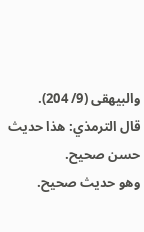والبيهقى (9/ 204).
قال الترمذي: هذا حديث حسن صحيح.
وهو حديث صحيح.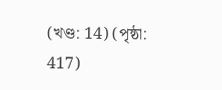(খণ্ড: 14) (পৃষ্ঠা: 417)